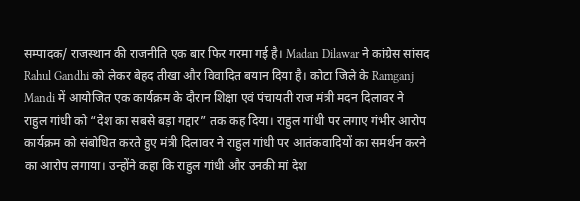सम्पादक/ राजस्थान की राजनीति एक बार फिर गरमा गई है। Madan Dilawar ने कांग्रेस सांसद Rahul Gandhi को लेकर बेहद तीखा और विवादित बयान दिया है। कोटा जिले के Ramganj Mandi में आयोजित एक कार्यक्रम के दौरान शिक्षा एवं पंचायती राज मंत्री मदन दिलावर ने राहुल गांधी को “देश का सबसे बड़ा गद्दार” तक कह दिया। राहुल गांधी पर लगाए गंभीर आरोप
कार्यक्रम को संबोधित करते हुए मंत्री दिलावर ने राहुल गांधी पर आतंकवादियों का समर्थन करने का आरोप लगाया। उन्होंने कहा कि राहुल गांधी और उनकी मां देश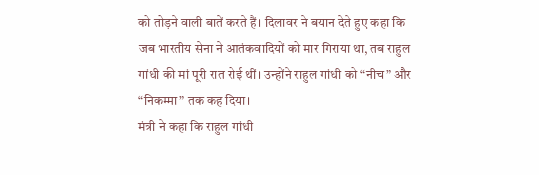को तोड़ने वाली बातें करते हैं। दिलावर ने बयान देते हुए कहा कि जब भारतीय सेना ने आतंकवादियों को मार गिराया था, तब राहुल गांधी की मां पूरी रात रोई थीं। उन्होंने राहुल गांधी को “नीच” और “निकम्मा” तक कह दिया।
मंत्री ने कहा कि राहुल गांधी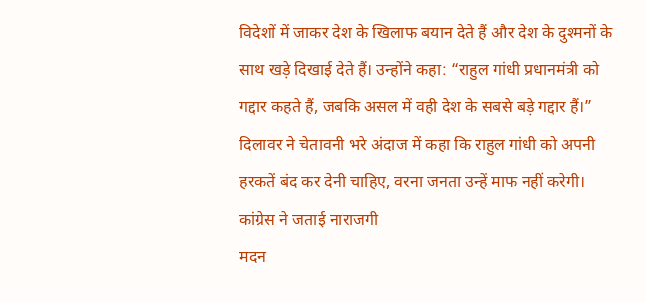विदेशों में जाकर देश के खिलाफ बयान देते हैं और देश के दुश्मनों के साथ खड़े दिखाई देते हैं। उन्होंने कहा: “राहुल गांधी प्रधानमंत्री को गद्दार कहते हैं, जबकि असल में वही देश के सबसे बड़े गद्दार हैं।” दिलावर ने चेतावनी भरे अंदाज में कहा कि राहुल गांधी को अपनी हरकतें बंद कर देनी चाहिए, वरना जनता उन्हें माफ नहीं करेगी।
कांग्रेस ने जताई नाराजगी
मदन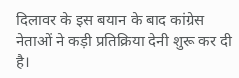दिलावर के इस बयान के बाद कांग्रेस नेताओं ने कड़ी प्रतिक्रिया देनी शुरू कर दी है।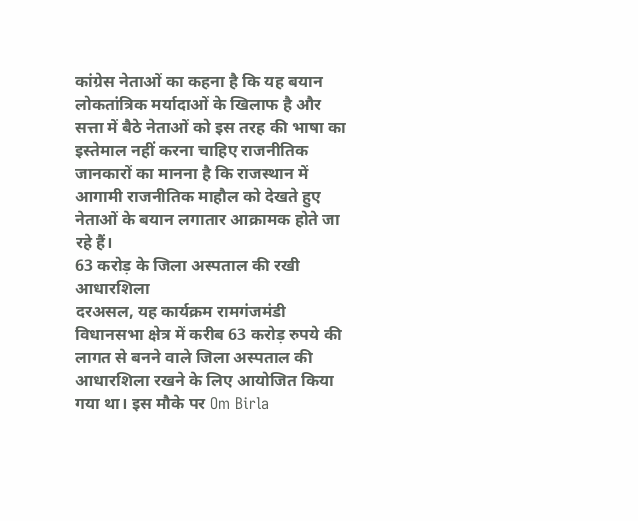कांग्रेस नेताओं का कहना है कि यह बयान लोकतांत्रिक मर्यादाओं के खिलाफ है और सत्ता में बैठे नेताओं को इस तरह की भाषा का इस्तेमाल नहीं करना चाहिए राजनीतिक जानकारों का मानना है कि राजस्थान में आगामी राजनीतिक माहौल को देखते हुए नेताओं के बयान लगातार आक्रामक होते जा रहे हैं।
63 करोड़ के जिला अस्पताल की रखी आधारशिला
दरअसल, यह कार्यक्रम रामगंजमंडी विधानसभा क्षेत्र में करीब 63 करोड़ रुपये की लागत से बनने वाले जिला अस्पताल की आधारशिला रखने के लिए आयोजित किया गया था। इस मौके पर Om Birla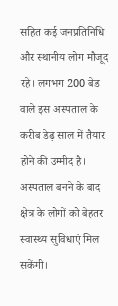सहित कई जनप्रतिनिधि और स्थानीय लोग मौजूद रहे। लगभग 200 बेड वाले इस अस्पताल के करीब डेढ़ साल में तैयार होने की उम्मीद है। अस्पताल बनने के बाद क्षेत्र के लोगों को बेहतर स्वास्थ्य सुविधाएं मिल सकेंगी।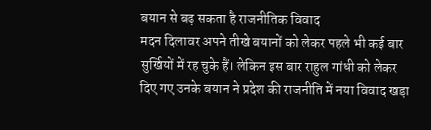बयान से बढ़ सकता है राजनीतिक विवाद
मदन दिलावर अपने तीखे बयानों को लेकर पहले भी कई बार सुर्खियों में रह चुके हैं। लेकिन इस बार राहुल गांधी को लेकर दिए गए उनके बयान ने प्रदेश की राजनीति में नया विवाद खड़ा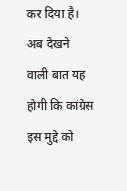कर दिया है। अब देखने वाली बात यह होगी कि कांग्रेस इस मुद्दे को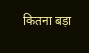कितना बड़ा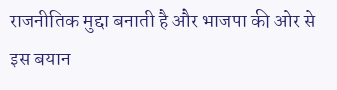राजनीतिक मुद्दा बनाती है और भाजपा की ओर से इस बयान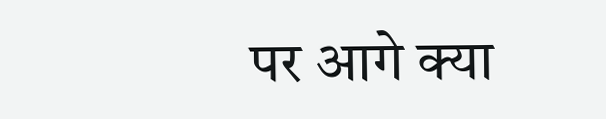पर आगे क्या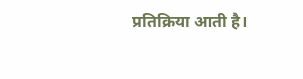प्रतिक्रिया आती है।